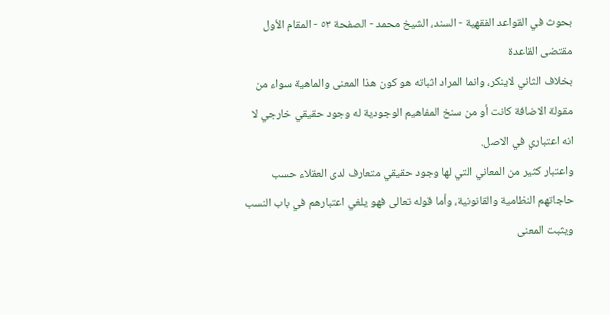بحوث في القواعد الفقهية - السند، الشيخ محمد - الصفحة ٥٣ - المقام الأول مقتضى القاعدة
بخلاف الثاني لاينكر، وانما المراد اثباته هو كون هذا المعنى والماهية سواء من مقولة الاضافة كانت أو من سنخ المفاهيم الوجودية له وجود حقيقي خارجي لا انه اعتباري في الاصل.
واعتبار كثير من المعاني التي لها وجود حقيقي متعارف لدى العقلاء حسب حاجاتهم النظامية والقانونية، وأما قوله تعالى فهو يلغي اعتبارهم في باب النسب ويثبت المعنى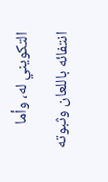التكويني له، وأما انتفائه باللعان وثبوته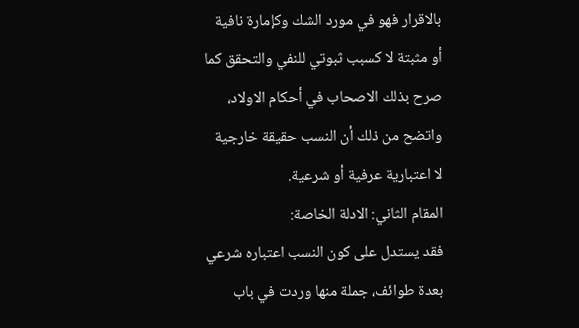بالاقرار فهو في مورد الشك وكإمارة نافية أو مثبتة لا كسبب ثبوتي للنفي والتحقق كما صرح بذلك الاصحاب في أحكام الاولاد، واتضح من ذلك أن النسب حقيقة خارجية لا اعتبارية عرفية أو شرعية.
المقام الثاني: الادلة الخاصة:
فقد يستدل على كون النسب اعتباره شرعي بعدة طوائف، جملة منها وردت في باب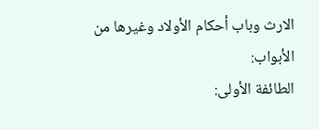الارث وباب أحكام الأولاد وغيرها من الأبواب:
الطائفة الأولى: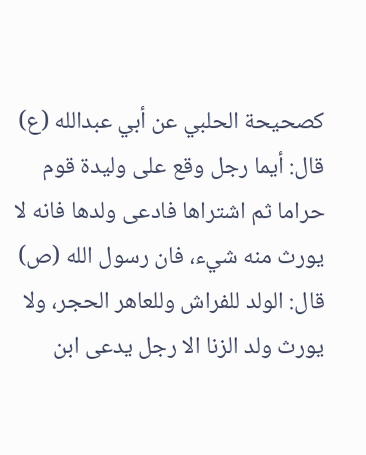كصحيحة الحلبي عن أبي عبدالله (ع) قال: أيما رجل وقع على وليدة قوم حراما ثم اشتراها فادعى ولدها فانه لا يورث منه شيء، فان رسول الله (ص) قال: الولد للفراش وللعاهر الحجر، ولا يورث ولد الزنا الا رجل يدعى ابن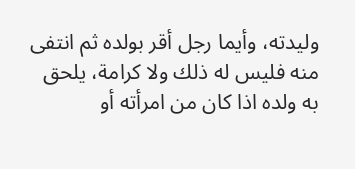وليدته، وأيما رجل أقر بولده ثم انتفى منه فليس له ذلك ولا كرامة، يلحق به ولده اذا كان من امرأته أو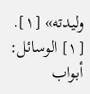وليدته» [١].
[١] الوسائل: أبواب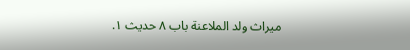ميراث ولد الملاعنة باب ٨ حديث ١.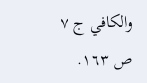والكافي ج ٧ ص ١٦٣.